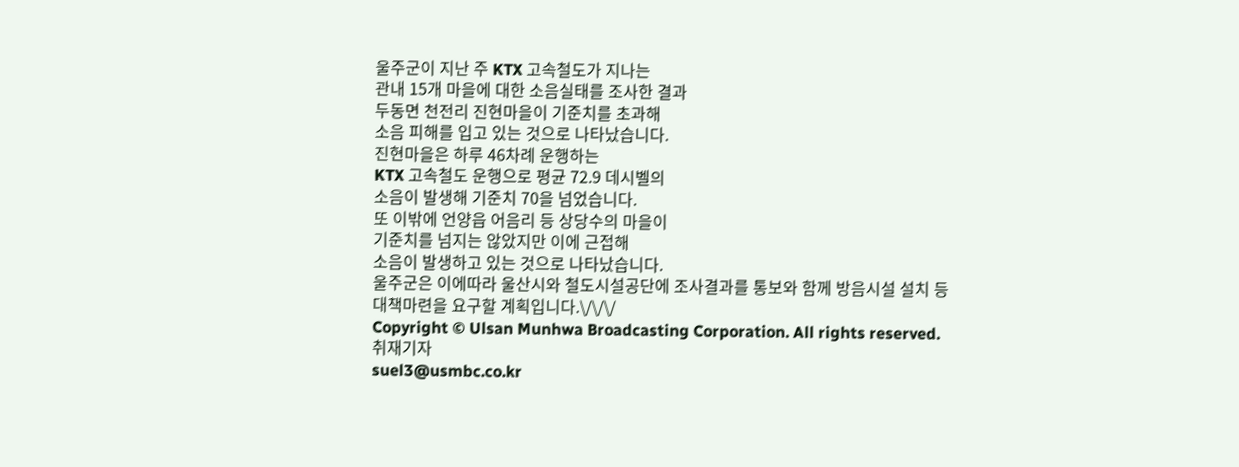울주군이 지난 주 KTX 고속철도가 지나는
관내 15개 마을에 대한 소음실태를 조사한 결과
두동면 천전리 진현마을이 기준치를 초과해
소음 피해를 입고 있는 것으로 나타났습니다.
진현마을은 하루 46차례 운행하는
KTX 고속철도 운행으로 평균 72.9 데시벨의
소음이 발생해 기준치 70을 넘었습니다.
또 이밖에 언양읍 어음리 등 상당수의 마을이
기준치를 넘지는 않았지만 이에 근접해
소음이 발생하고 있는 것으로 나타났습니다.
울주군은 이에따라 울산시와 철도시설공단에 조사결과를 통보와 함께 방음시설 설치 등
대책마련을 요구할 계획입니다.\/\/\/
Copyright © Ulsan Munhwa Broadcasting Corporation. All rights reserved.
취재기자
suel3@usmbc.co.kr